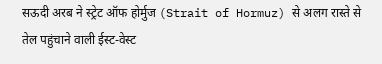सऊदी अरब ने स्ट्रेट ऑफ होर्मुज (Strait of Hormuz) से अलग रास्ते से तेल पहुंचाने वाली ईस्ट-वेस्ट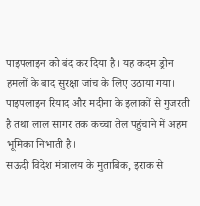पाइपलाइन को बंद कर दिया है। यह कदम ड्रोन हमलों के बाद सुरक्षा जांच के लिए उठाया गया। पाइपलाइन रियाद और मदीना के इलाकों से गुजरती है तथा लाल सागर तक कच्चा तेल पहुंचाने में अहम भूमिका निभाती है।
सऊदी विदेश मंत्रालय के मुताबिक, इराक से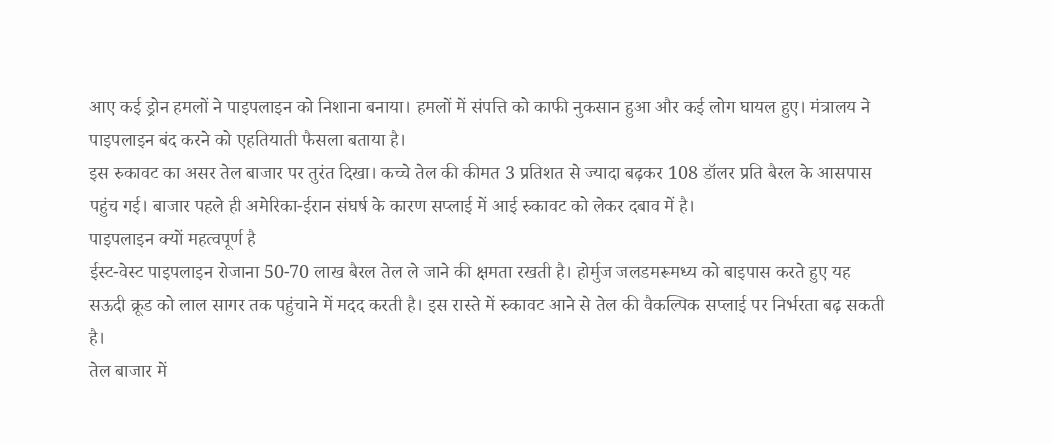आए कई ड्रोन हमलों ने पाइपलाइन को निशाना बनाया। हमलों में संपत्ति को काफी नुकसान हुआ और कई लोग घायल हुए। मंत्रालय ने पाइपलाइन बंद करने को एहतियाती फैसला बताया है।
इस रुकावट का असर तेल बाजार पर तुरंत दिखा। कच्चे तेल की कीमत 3 प्रतिशत से ज्यादा बढ़कर 108 डॉलर प्रति बैरल के आसपास पहुंच गई। बाजार पहले ही अमेरिका-ईरान संघर्ष के कारण सप्लाई में आई रुकावट को लेकर दबाव में है।
पाइपलाइन क्यों महत्वपूर्ण है
ईस्ट-वेस्ट पाइपलाइन रोजाना 50-70 लाख बैरल तेल ले जाने की क्षमता रखती है। होर्मुज जलडमरूमध्य को बाइपास करते हुए यह सऊदी क्रूड को लाल सागर तक पहुंचाने में मदद करती है। इस रास्ते में रुकावट आने से तेल की वैकल्पिक सप्लाई पर निर्भरता बढ़ सकती है।
तेल बाजार में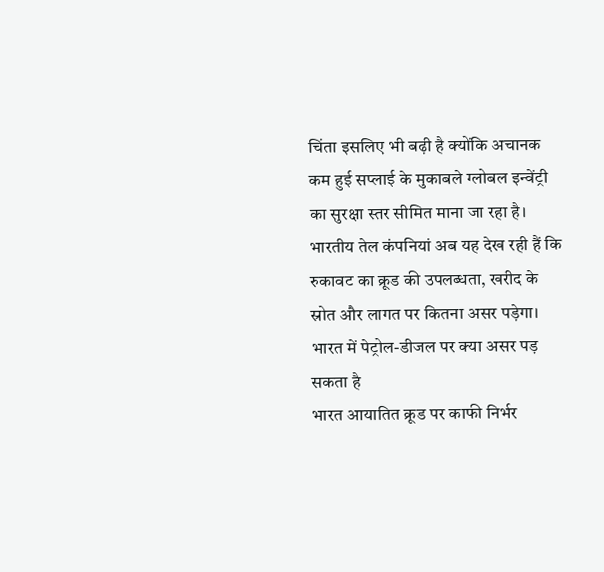चिंता इसलिए भी बढ़ी है क्योंकि अचानक कम हुई सप्लाई के मुकाबले ग्लोबल इन्वेंट्री का सुरक्षा स्तर सीमित माना जा रहा है। भारतीय तेल कंपनियां अब यह देख रही हैं कि रुकावट का क्रूड की उपलब्धता, खरीद के स्रोत और लागत पर कितना असर पड़ेगा।
भारत में पेट्रोल-डीजल पर क्या असर पड़ सकता है
भारत आयातित क्रूड पर काफी निर्भर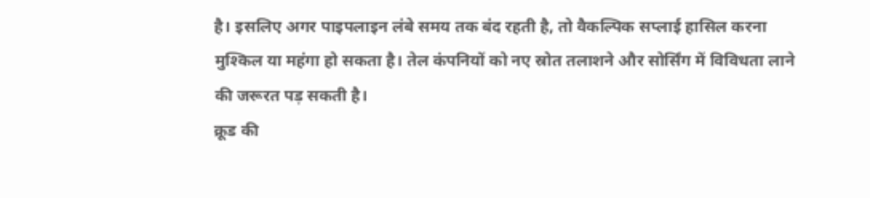है। इसलिए अगर पाइपलाइन लंबे समय तक बंद रहती है, तो वैकल्पिक सप्लाई हासिल करना मुश्किल या महंगा हो सकता है। तेल कंपनियों को नए स्रोत तलाशने और सोर्सिंग में विविधता लाने की जरूरत पड़ सकती है।
क्रूड की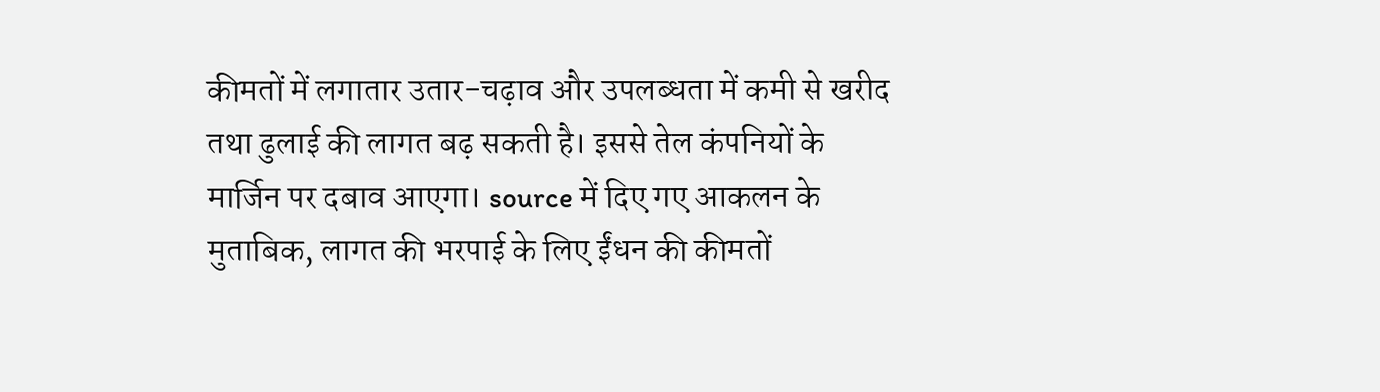कीमतों में लगातार उतार-चढ़ाव और उपलब्धता में कमी से खरीद तथा ढुलाई की लागत बढ़ सकती है। इससे तेल कंपनियों के मार्जिन पर दबाव आएगा। source में दिए गए आकलन के मुताबिक, लागत की भरपाई के लिए ईंधन की कीमतों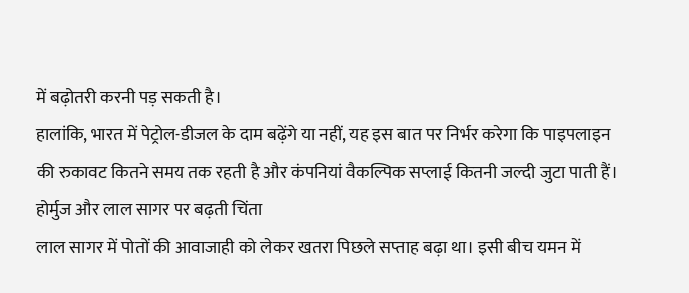में बढ़ोतरी करनी पड़ सकती है।
हालांकि, भारत में पेट्रोल-डीजल के दाम बढ़ेंगे या नहीं, यह इस बात पर निर्भर करेगा कि पाइपलाइन की रुकावट कितने समय तक रहती है और कंपनियां वैकल्पिक सप्लाई कितनी जल्दी जुटा पाती हैं।
होर्मुज और लाल सागर पर बढ़ती चिंता
लाल सागर में पोतों की आवाजाही को लेकर खतरा पिछले सप्ताह बढ़ा था। इसी बीच यमन में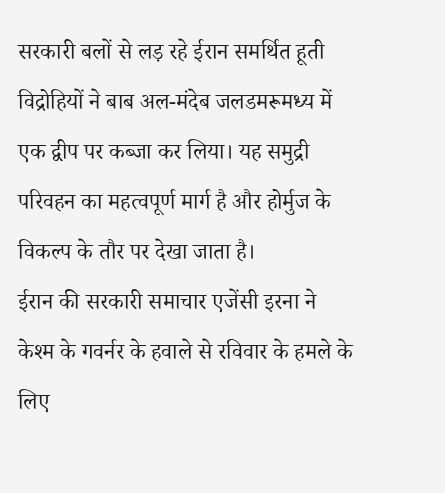सरकारी बलों से लड़ रहे ईरान समर्थित हूती विद्रोहियों ने बाब अल-मंदेब जलडमरूमध्य में एक द्वीप पर कब्जा कर लिया। यह समुद्री परिवहन का महत्वपूर्ण मार्ग है और होर्मुज के विकल्प के तौर पर देखा जाता है।
ईरान की सरकारी समाचार एजेंसी इरना ने केश्म के गवर्नर के हवाले से रविवार के हमले के लिए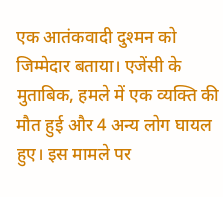एक आतंकवादी दुश्मन को जिम्मेदार बताया। एजेंसी के मुताबिक, हमले में एक व्यक्ति की मौत हुई और 4 अन्य लोग घायल हुए। इस मामले पर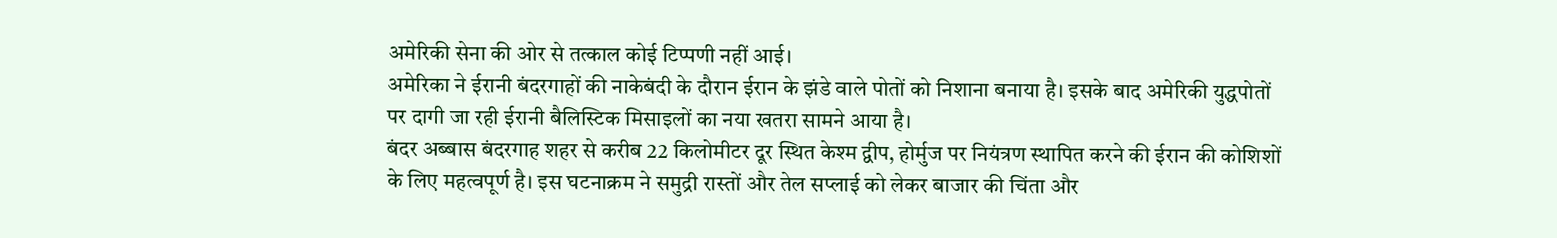अमेरिकी सेना की ओर से तत्काल कोई टिप्पणी नहीं आई।
अमेरिका ने ईरानी बंदरगाहों की नाकेबंदी के दौरान ईरान के झंडे वाले पोतों को निशाना बनाया है। इसके बाद अमेरिकी युद्धपोतों पर दागी जा रही ईरानी बैलिस्टिक मिसाइलों का नया खतरा सामने आया है।
बंदर अब्बास बंदरगाह शहर से करीब 22 किलोमीटर दूर स्थित केश्म द्वीप, होर्मुज पर नियंत्रण स्थापित करने की ईरान की कोशिशों के लिए महत्वपूर्ण है। इस घटनाक्रम ने समुद्री रास्तों और तेल सप्लाई को लेकर बाजार की चिंता और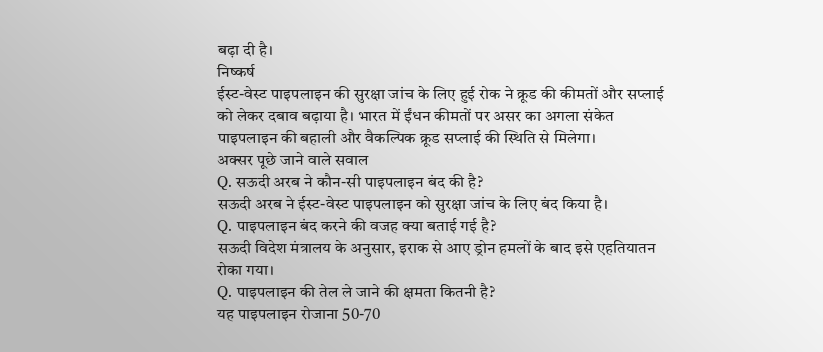बढ़ा दी है।
निष्कर्ष
ईस्ट-वेस्ट पाइपलाइन की सुरक्षा जांच के लिए हुई रोक ने क्रूड की कीमतों और सप्लाई को लेकर दबाव बढ़ाया है। भारत में ईंधन कीमतों पर असर का अगला संकेत पाइपलाइन की बहाली और वैकल्पिक क्रूड सप्लाई की स्थिति से मिलेगा।
अक्सर पूछे जाने वाले सवाल
Q. सऊदी अरब ने कौन-सी पाइपलाइन बंद की है?
सऊदी अरब ने ईस्ट-वेस्ट पाइपलाइन को सुरक्षा जांच के लिए बंद किया है।
Q. पाइपलाइन बंद करने की वजह क्या बताई गई है?
सऊदी विदेश मंत्रालय के अनुसार, इराक से आए ड्रोन हमलों के बाद इसे एहतियातन रोका गया।
Q. पाइपलाइन की तेल ले जाने की क्षमता कितनी है?
यह पाइपलाइन रोजाना 50-70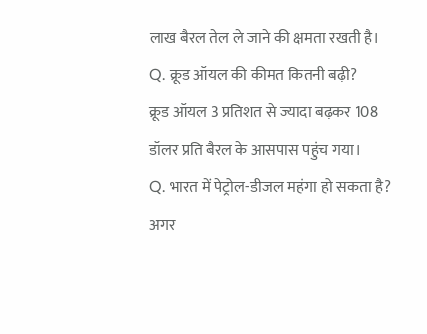लाख बैरल तेल ले जाने की क्षमता रखती है।
Q. क्रूड ऑयल की कीमत कितनी बढ़ी?
क्रूड ऑयल 3 प्रतिशत से ज्यादा बढ़कर 108 डॉलर प्रति बैरल के आसपास पहुंच गया।
Q. भारत में पेट्रोल-डीजल महंगा हो सकता है?
अगर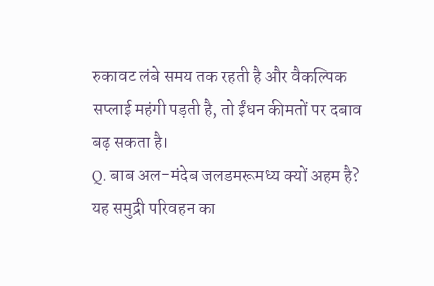रुकावट लंबे समय तक रहती है और वैकल्पिक सप्लाई महंगी पड़ती है, तो ईंधन कीमतों पर दबाव बढ़ सकता है।
Q. बाब अल-मंदेब जलडमरूमध्य क्यों अहम है?
यह समुद्री परिवहन का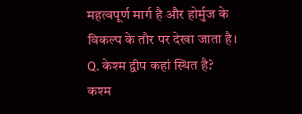महत्वपूर्ण मार्ग है और होर्मुज के विकल्प के तौर पर देखा जाता है।
Q. केश्म द्वीप कहां स्थित है?
कश्म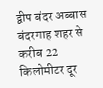द्वीप बंदर अब्बास बंदरगाह शहर से करीब 22 किलोमीटर दूर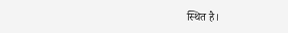स्थित है।